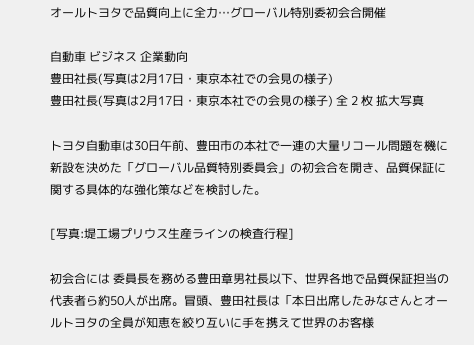オールトヨタで品質向上に全力…グローバル特別委初会合開催

自動車 ビジネス 企業動向
豊田社長(写真は2月17日・東京本社での会見の様子)
豊田社長(写真は2月17日・東京本社での会見の様子) 全 2 枚 拡大写真

トヨタ自動車は30日午前、豊田市の本社で一連の大量リコール問題を機に新設を決めた「グローバル品質特別委員会」の初会合を開き、品質保証に関する具体的な強化策などを検討した。

[写真:堤工場プリウス生産ラインの検査行程]

初会合には 委員長を務める豊田章男社長以下、世界各地で品質保証担当の代表者ら約50人が出席。冒頭、豊田社長は「本日出席したみなさんとオールトヨタの全員が知恵を絞り互いに手を携えて世界のお客様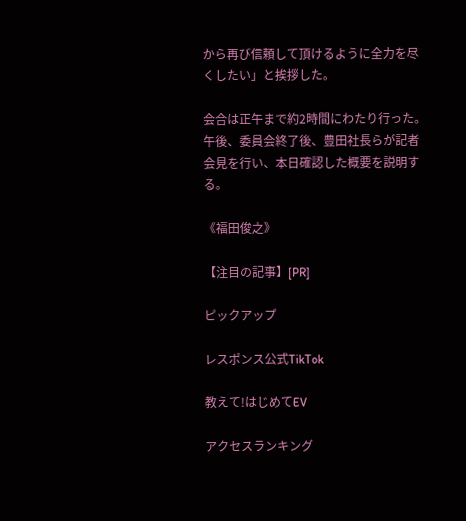から再び信頼して頂けるように全力を尽くしたい」と挨拶した。

会合は正午まで約2時間にわたり行った。午後、委員会終了後、豊田社長らが記者会見を行い、本日確認した概要を説明する。

《福田俊之》

【注目の記事】[PR]

ピックアップ

レスポンス公式TikTok

教えて!はじめてEV

アクセスランキング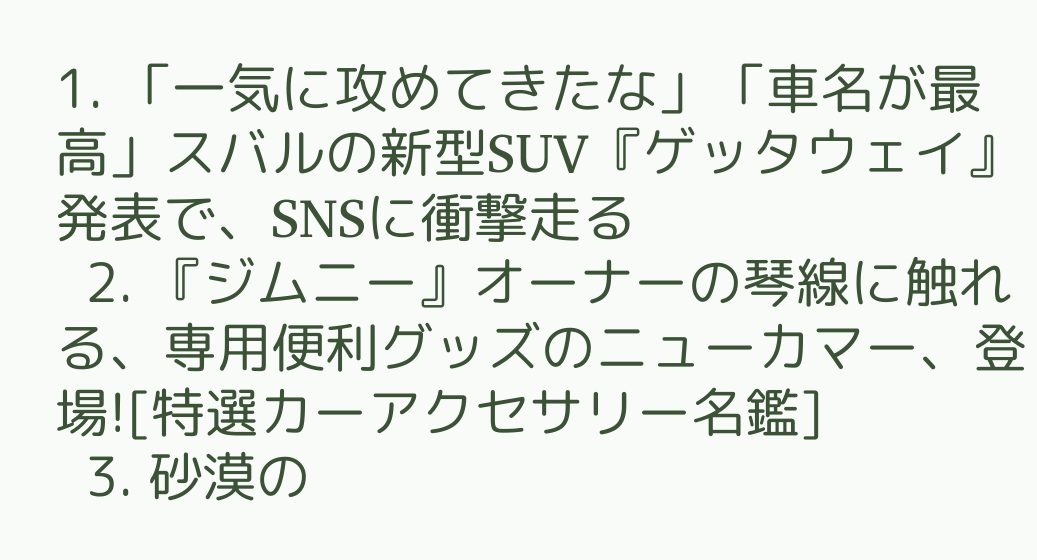1. 「一気に攻めてきたな」「車名が最高」スバルの新型SUV『ゲッタウェイ』発表で、SNSに衝撃走る
  2. 『ジムニー』オーナーの琴線に触れる、専用便利グッズのニューカマー、登場![特選カーアクセサリー名鑑]
  3. 砂漠の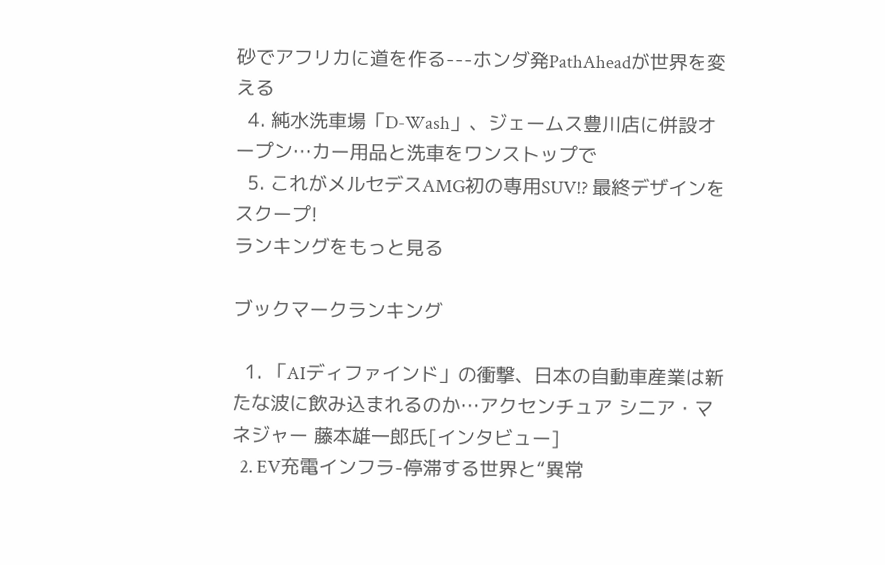砂でアフリカに道を作る---ホンダ発PathAheadが世界を変える
  4. 純水洗車場「D-Wash」、ジェームス豊川店に併設オープン…カー用品と洗車をワンストップで
  5. これがメルセデスAMG初の専用SUV!? 最終デザインをスクープ!
ランキングをもっと見る

ブックマークランキング

  1. 「AIディファインド」の衝撃、日本の自動車産業は新たな波に飲み込まれるのか…アクセンチュア シニア・マネジャー 藤本雄一郎氏[インタビュー]
  2. EV充電インフラ-停滞する世界と“異常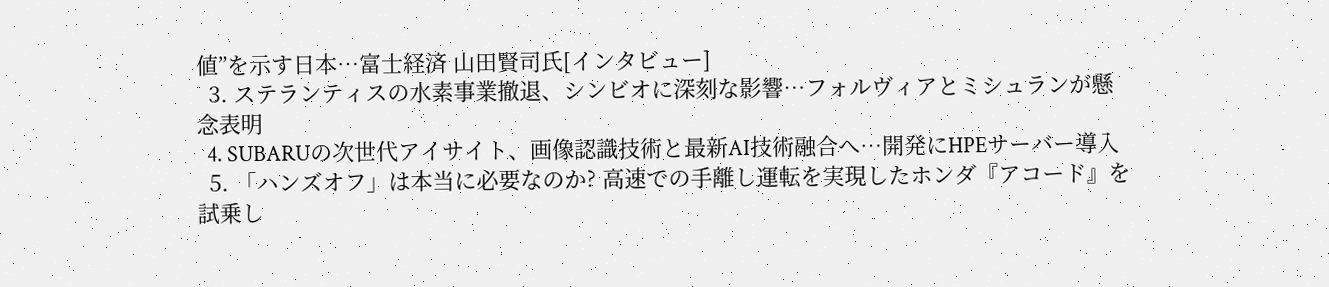値”を示す日本…富士経済 山田賢司氏[インタビュー]
  3. ステランティスの水素事業撤退、シンビオに深刻な影響…フォルヴィアとミシュランが懸念表明
  4. SUBARUの次世代アイサイト、画像認識技術と最新AI技術融合へ…開発にHPEサーバー導入
  5. 「ハンズオフ」は本当に必要なのか? 高速での手離し運転を実現したホンダ『アコード』を試乗し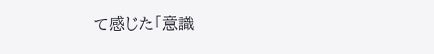て感じた「意識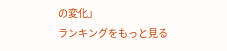の変化」
ランキングをもっと見る